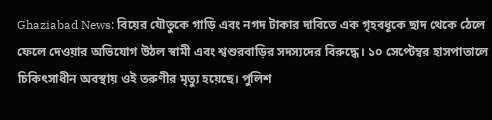Ghaziabad News: বিয়ের যৌতুকে গাড়ি এবং নগদ টাকার দাবিতে এক গৃহবধূকে ছাদ থেকে ঠেলে ফেলে দেওয়ার অভিযোগ উঠল স্বামী এবং শ্বশুরবাড়ির সদস্যদের বিরুদ্ধে। ১০ সেপ্টেম্বর হাসপাতালে চিকিৎসাধীন অবস্থায় ওই তরুণীর মৃত্যু হয়েছে। পুলিশ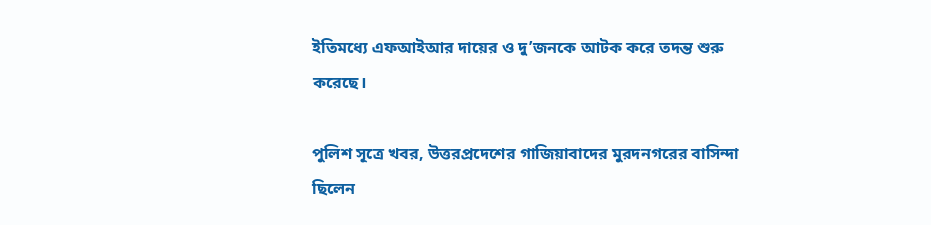ইতিমধ্যে এফআইআর দায়ের ও দু’জনকে আটক করে তদন্ত শুরু করেছে।

পুলিশ সূত্রে খবর, উত্তরপ্রদেশের গাজিয়াবাদের মুরদনগরের বাসিন্দা ছিলেন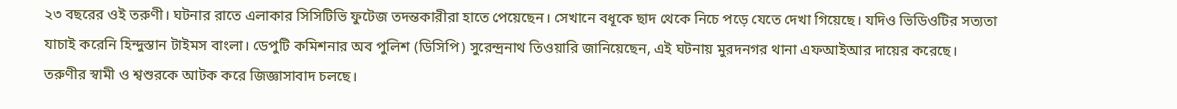২৩ বছরের ওই তরুণী। ঘটনার রাতে এলাকার সিসিটিভি ফুটেজ তদন্তকারীরা হাতে পেয়েছেন। সেখানে বধূকে ছাদ থেকে নিচে পড়ে যেতে দেখা গিয়েছে। যদিও ভিডিওটির সত্যতা যাচাই করেনি হিন্দুস্তান টাইমস বাংলা। ডেপুটি কমিশনার অব পুলিশ (ডিসিপি) সুরেন্দ্রনাথ তিওয়ারি জানিয়েছেন, এই ঘটনায় মুরদনগর থানা এফআইআর দায়ের করেছে। তরুণীর স্বামী ও শ্বশুরকে আটক করে জিজ্ঞাসাবাদ চলছে।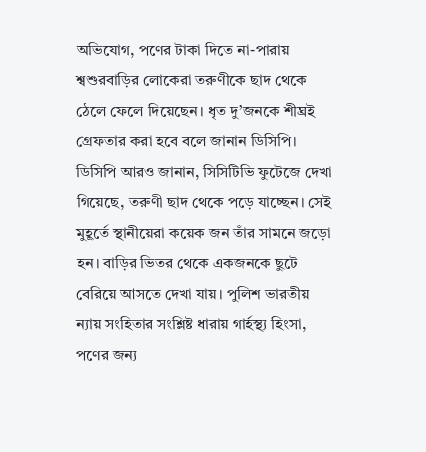অভিযোগ, পণের টাকা দিতে না-পারায় শ্বশুরবাড়ির লোকেরা তরুণীকে ছাদ থেকে ঠেলে ফেলে দিয়েছেন। ধৃত দু’জনকে শীঘ্রই গ্রেফতার করা হবে বলে জানান ডিসিপি।
ডিসিপি আরও জানান, সিসিটিভি ফুটেজে দেখা গিয়েছে, তরুণী ছাদ থেকে পড়ে যাচ্ছেন। সেই মুহূর্তে স্থানীয়েরা কয়েক জন তাঁর সামনে জড়ো হন। বাড়ির ভিতর থেকে একজনকে ছুটে বেরিয়ে আসতে দেখা যায়। পুলিশ ভারতীয় ন্যায় সংহিতার সংশ্লিষ্ট ধারায় গার্হস্থ্য হিংসা, পণের জন্য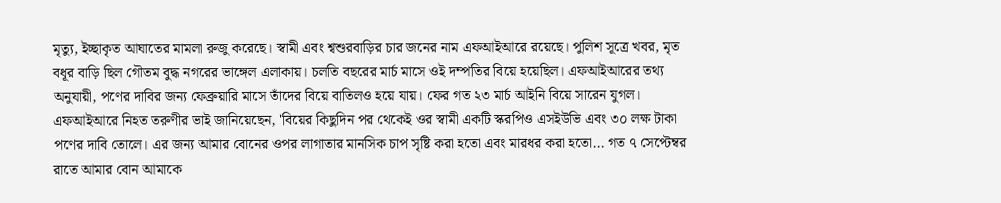মৃত্যু, ইচ্ছাকৃত আঘাতের মামলা রুজু করেছে। স্বামী এবং শ্বশুরবাড়ির চার জনের নাম এফআইআরে রয়েছে। পুলিশ সূত্রে খবর, মৃত বধূর বাড়ি ছিল গৌতম বুদ্ধ নগরের ভাঙ্গেল এলাকায়। চলতি বছরের মার্চ মাসে ওই দম্পতির বিয়ে হয়েছিল। এফআইআরের তথ্য অনুযায়ী, পণের দাবির জন্য ফেব্রুয়ারি মাসে তাঁদের বিয়ে বাতিলও হয়ে যায়। ফের গত ২৩ মার্চ আইনি বিয়ে সারেন যুগল। এফআইআরে নিহত তরুণীর ভাই জানিয়েছেন, 'বিয়ের কিছুদিন পর থেকেই ওর স্বামী একটি স্করপিও এসইউভি এবং ৩০ লক্ষ টাকা পণের দাবি তোলে। এর জন্য আমার বোনের ওপর লাগাতার মানসিক চাপ সৃষ্টি করা হতো এবং মারধর করা হতো... গত ৭ সেপ্টেম্বর রাতে আমার বোন আমাকে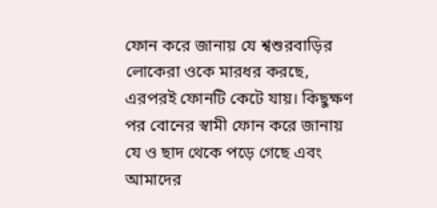ফোন করে জানায় যে শ্বশুরবাড়ির লোকেরা ওকে মারধর করছে, এরপরই ফোনটি কেটে যায়। কিছুক্ষণ পর বোনের স্বামী ফোন করে জানায় যে ও ছাদ থেকে পড়ে গেছে এবং আমাদের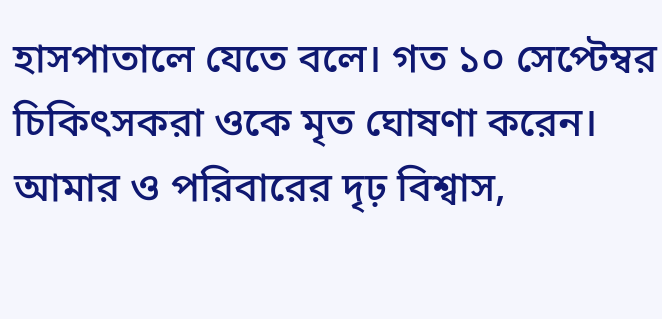হাসপাতালে যেতে বলে। গত ১০ সেপ্টেম্বর চিকিৎসকরা ওকে মৃত ঘোষণা করেন। আমার ও পরিবারের দৃঢ় বিশ্বাস,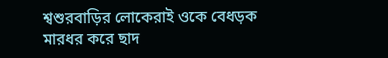শ্বশুরবাড়ির লোকেরাই ওকে বেধড়ক মারধর করে ছাদ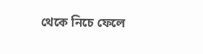থেকে নিচে ফেলে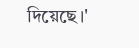দিয়েছে।'